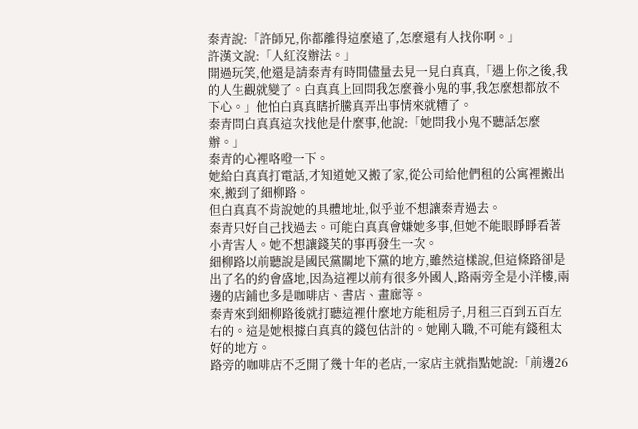秦青說:「許師兄,你都離得這麼遠了,怎麼還有人找你啊。」
許漢文說:「人紅沒辦法。」
開過玩笑,他還是請秦青有時間儘量去見一見白真真,「遇上你之後,我的人生觀就變了。白真真上回問我怎麼養小鬼的事,我怎麼想都放不下心。」他怕白真真瞎折騰真弄出事情來就糟了。
秦青問白真真這次找他是什麼事,他說:「她問我小鬼不聽話怎麼辦。」
秦青的心裡咯噔一下。
她給白真真打電話,才知道她又搬了家,從公司給他們租的公寓裡搬出來,搬到了細柳路。
但白真真不肯說她的具體地址,似乎並不想讓秦青過去。
秦青只好自己找過去。可能白真真會嫌她多事,但她不能眼睜睜看著小青害人。她不想讓錢芙的事再發生一次。
細柳路以前聽說是國民黨關地下黨的地方,雖然這樣說,但這條路卻是出了名的約會盛地,因為這裡以前有很多外國人,路兩旁全是小洋樓,兩邊的店鋪也多是咖啡店、書店、畫廊等。
秦青來到細柳路後就打聽這裡什麼地方能租房子,月租三百到五百左右的。這是她根據白真真的錢包估計的。她剛入職,不可能有錢租太好的地方。
路旁的咖啡店不乏開了幾十年的老店,一家店主就指點她說:「前邊26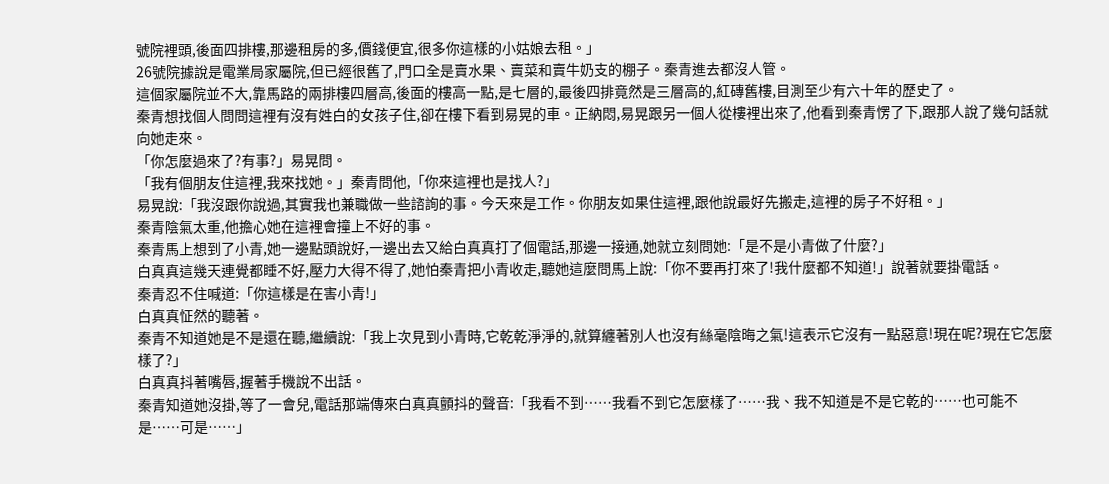號院裡頭,後面四排樓,那邊租房的多,價錢便宜,很多你這樣的小姑娘去租。」
26號院據說是電業局家屬院,但已經很舊了,門口全是賣水果、賣菜和賣牛奶支的棚子。秦青進去都沒人管。
這個家屬院並不大,靠馬路的兩排樓四層高,後面的樓高一點,是七層的,最後四排竟然是三層高的,紅磚舊樓,目測至少有六十年的歷史了。
秦青想找個人問問這裡有沒有姓白的女孩子住,卻在樓下看到易晃的車。正納悶,易晃跟另一個人從樓裡出來了,他看到秦青愣了下,跟那人說了幾句話就向她走來。
「你怎麼過來了?有事?」易晃問。
「我有個朋友住這裡,我來找她。」秦青問他,「你來這裡也是找人?」
易晃說:「我沒跟你說過,其實我也兼職做一些諮詢的事。今天來是工作。你朋友如果住這裡,跟他說最好先搬走,這裡的房子不好租。」
秦青陰氣太重,他擔心她在這裡會撞上不好的事。
秦青馬上想到了小青,她一邊點頭說好,一邊出去又給白真真打了個電話,那邊一接通,她就立刻問她:「是不是小青做了什麼?」
白真真這幾天連覺都睡不好,壓力大得不得了,她怕秦青把小青收走,聽她這麼問馬上說:「你不要再打來了!我什麼都不知道!」說著就要掛電話。
秦青忍不住喊道:「你這樣是在害小青!」
白真真怔然的聽著。
秦青不知道她是不是還在聽,繼續說:「我上次見到小青時,它乾乾淨淨的,就算纏著別人也沒有絲毫陰晦之氣!這表示它沒有一點惡意!現在呢?現在它怎麼樣了?」
白真真抖著嘴唇,握著手機說不出話。
秦青知道她沒掛,等了一會兒,電話那端傳來白真真顫抖的聲音:「我看不到……我看不到它怎麼樣了……我、我不知道是不是它乾的……也可能不是……可是……」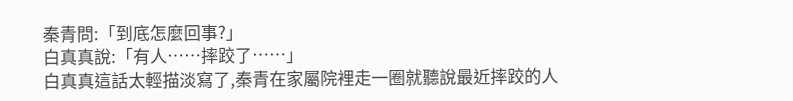秦青問:「到底怎麼回事?」
白真真說:「有人……摔跤了……」
白真真這話太輕描淡寫了,秦青在家屬院裡走一圈就聽說最近摔跤的人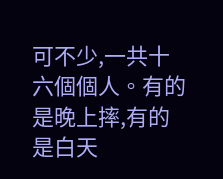可不少,一共十六個個人。有的是晚上摔,有的是白天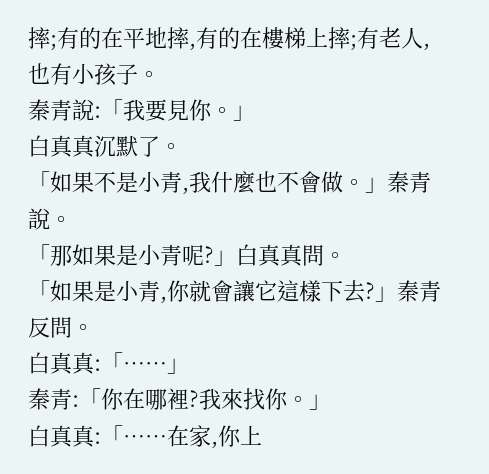摔;有的在平地摔,有的在樓梯上摔;有老人,也有小孩子。
秦青說:「我要見你。」
白真真沉默了。
「如果不是小青,我什麼也不會做。」秦青說。
「那如果是小青呢?」白真真問。
「如果是小青,你就會讓它這樣下去?」秦青反問。
白真真:「……」
秦青:「你在哪裡?我來找你。」
白真真:「……在家,你上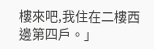樓來吧,我住在二樓西邊第四戶。」